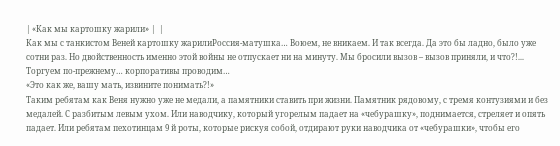| «Как мы картошку жарили» |  |
Как мы с танкистом Веней картошку жарилиРоссия-матушка… Воюем, не вникаем. И так всегда. Да это бы ладно, было уже сотни раз. Но двойственность именно этой войны не отпускает ни на минуту. Мы бросили вызов – вызов приняли, и что?!... Торгуем по-прежнему… корпоративы проводим…
«Это как же, вашу мать, извините понимать?!»
Таким ребятам как Веня нужно уже не медали, а памятники ставить при жизни. Памятник рядовому, с тремя контузиями и без медалей. С разбитым левым ухом. Или наводчику, который угорелым падает на «чебурашку», поднимается, стреляет и опять падает. Или ребятам пехотинцам 9 й роты, которые рискуя собой, отдирают руки наводчика от «чебурашки», чтобы его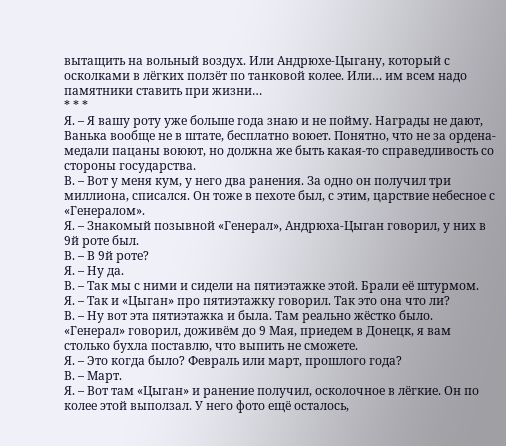вытащить на вольный воздух. Или Андрюхе-Цыгану, который с осколками в лёгких ползёт по танковой колее. Или… им всем надо памятники ставить при жизни…
* * *
Я. – Я вашу роту уже больше года знаю и не пойму. Награды не дают, Ванька вообще не в штате, бесплатно воюет. Понятно, что не за ордена-медали пацаны воюют, но должна же быть какая-то справедливость со стороны государства.
В. – Вот у меня кум, у него два ранения. За одно он получил три миллиона, списался. Он тоже в пехоте был, с этим, царствие небесное с «Генералом».
Я. – Знакомый позывной «Генерал», Андрюха-Цыган говорил, у них в 9й роте был.
В. – В 9й роте?
Я. – Ну да.
В. – Так мы с ними и сидели на пятиэтажке этой. Брали её штурмом.
Я. – Так и «Цыган» про пятиэтажку говорил. Так это она что ли?
В. – Ну вот эта пятиэтажка и была. Там реально жёстко было. «Генерал» говорил, доживём до 9 Мая, приедем в Донецк, я вам столько бухла поставлю, что выпить не сможете.
Я. – Это когда было? Февраль или март, прошлого года?
В. – Март.
Я. – Вот там «Цыган» и ранение получил, осколочное в лёгкие. Он по колее этой выползал. У него фото ещё осталось,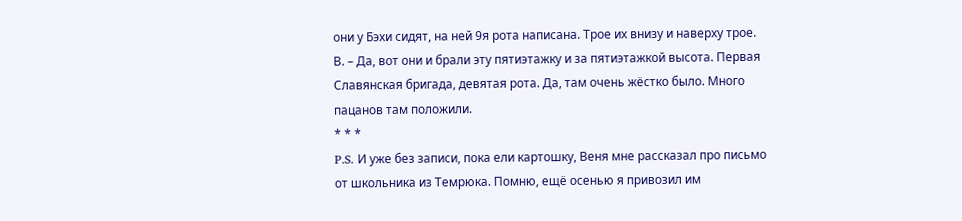они у Бэхи сидят, на ней 9я рота написана. Трое их внизу и наверху трое.
В. – Да, вот они и брали эту пятиэтажку и за пятиэтажкой высота. Первая Славянская бригада, девятая рота. Да, там очень жёстко было. Много пацанов там положили.
* * *
P.S. И уже без записи, пока ели картошку, Веня мне рассказал про письмо от школьника из Темрюка. Помню, ещё осенью я привозил им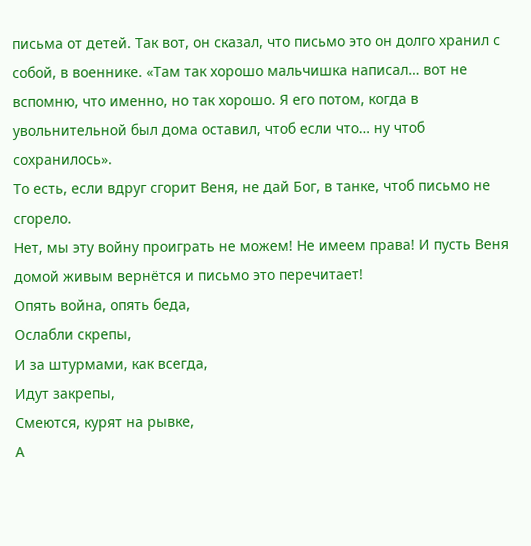письма от детей. Так вот, он сказал, что письмо это он долго хранил с собой, в военнике. «Там так хорошо мальчишка написал… вот не вспомню, что именно, но так хорошо. Я его потом, когда в увольнительной был дома оставил, чтоб если что… ну чтоб сохранилось».
То есть, если вдруг сгорит Веня, не дай Бог, в танке, чтоб письмо не сгорело.
Нет, мы эту войну проиграть не можем! Не имеем права! И пусть Веня домой живым вернётся и письмо это перечитает!
Опять война, опять беда,
Ослабли скрепы,
И за штурмами, как всегда,
Идут закрепы,
Смеются, курят на рывке,
А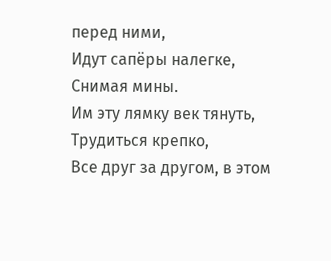перед ними,
Идут сапёры налегке,
Снимая мины.
Им эту лямку век тянуть,
Трудиться крепко,
Все друг за другом, в этом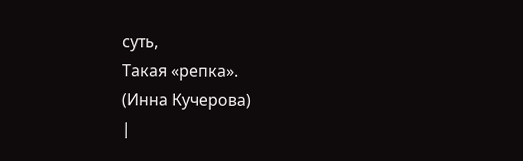суть,
Такая «репка».
(Инна Кучерова)
|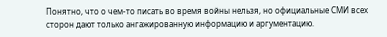Понятно, что о чем-то писать во время войны нельзя, но официальные СМИ всех сторон дают только ангажированную информацию и аргументацию.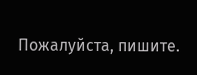Пожалуйста, пишите.